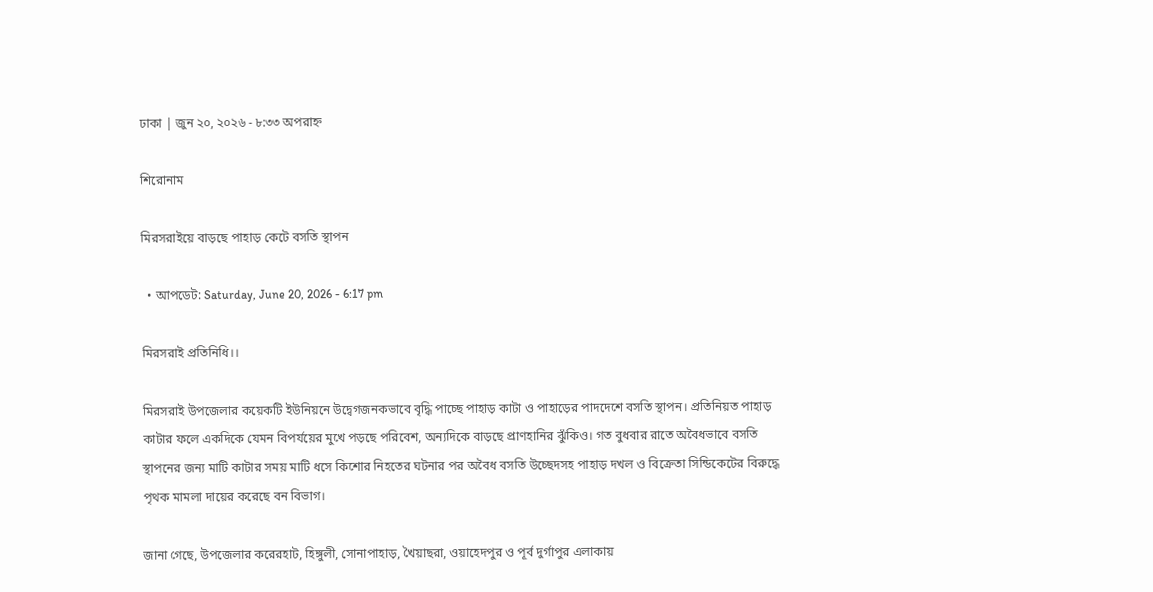ঢাকা | জুন ২০, ২০২৬ - ৮:৩৩ অপরাহ্ন

শিরোনাম

মিরসরাইয়ে বাড়ছে পাহাড় কেটে বসতি স্থাপন

  • আপডেট: Saturday, June 20, 2026 - 6:17 pm

মিরসরাই প্রতিনিধি।।

মিরসরাই উপজেলার কয়েকটি ইউনিয়নে উদ্বেগজনকভাবে বৃদ্ধি পাচ্ছে পাহাড় কাটা ও পাহাড়ের পাদদেশে বসতি স্থাপন। প্রতিনিয়ত পাহাড় কাটার ফলে একদিকে যেমন বিপর্যয়ের মুখে পড়ছে পরিবেশ, অন্যদিকে বাড়ছে প্রাণহানির ঝুঁকিও। গত বুধবার রাতে অবৈধভাবে বসতি স্থাপনের জন্য মাটি কাটার সময় মাটি ধসে কিশোর নিহতের ঘটনার পর অবৈধ বসতি উচ্ছেদসহ পাহাড় দখল ও বিক্রেতা সিন্ডিকেটের বিরুদ্ধে পৃথক মামলা দায়ের করেছে বন বিভাগ।

জানা গেছে, উপজেলার করেরহাট, হিঙ্গুলী, সোনাপাহাড়, খৈয়াছরা, ওয়াহেদপুর ও পূর্ব দুর্গাপুর এলাকায়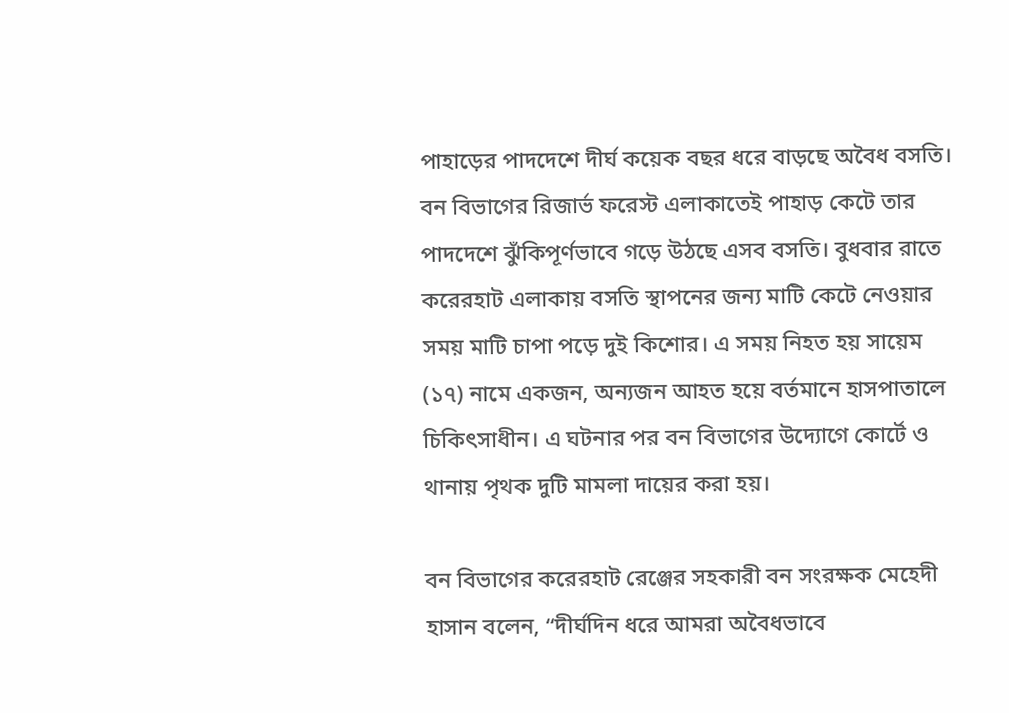পাহাড়ের পাদদেশে দীর্ঘ কয়েক বছর ধরে বাড়ছে অবৈধ বসতি। বন বিভাগের রিজার্ভ ফরেস্ট এলাকাতেই পাহাড় কেটে তার পাদদেশে ঝুঁকিপূর্ণভাবে গড়ে উঠছে এসব বসতি। বুধবার রাতে করেরহাট এলাকায় বসতি স্থাপনের জন্য মাটি কেটে নেওয়ার সময় মাটি চাপা পড়ে দুই কিশোর। এ সময় নিহত হয় সায়েম (১৭) নামে একজন, অন্যজন আহত হয়ে বর্তমানে হাসপাতালে চিকিৎসাধীন। এ ঘটনার পর বন বিভাগের উদ্যোগে কোর্টে ও থানায় পৃথক দুটি মামলা দায়ের করা হয়।

বন বিভাগের করেরহাট রেঞ্জের সহকারী বন সংরক্ষক মেহেদী হাসান বলেন, “দীর্ঘদিন ধরে আমরা অবৈধভাবে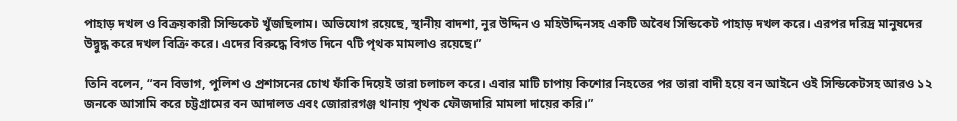পাহাড় দখল ও বিক্রয়কারী সিন্ডিকেট খুঁজছিলাম। অভিযোগ রয়েছে, স্থানীয় বাদশা, নুর উদ্দিন ও মহিউদ্দিনসহ একটি অবৈধ সিন্ডিকেট পাহাড় দখল করে। এরপর দরিদ্র মানুষদের উদ্বুদ্ধ করে দখল বিক্রি করে। এদের বিরুদ্ধে বিগত দিনে ৭টি পৃথক মামলাও রয়েছে।”

তিনি বলেন, “বন বিভাগ, পুলিশ ও প্রশাসনের চোখ ফাঁকি দিয়েই তারা চলাচল করে। এবার মাটি চাপায় কিশোর নিহতের পর তারা বাদী হয়ে বন আইনে ওই সিন্ডিকেটসহ আরও ১২ জনকে আসামি করে চট্টগ্রামের বন আদালত এবং জোরারগঞ্জ থানায় পৃথক ফৌজদারি মামলা দায়ের করি।”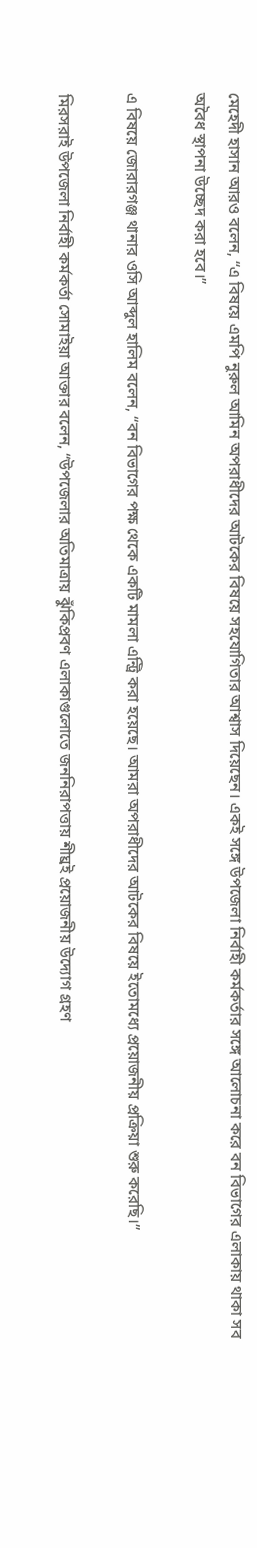মেহেদী হাসান আরও বলেন, “এ বিষয়ে এমপি নুরুল আমিন অপরাধীদের আটকের বিষয়ে সহযোগিতার আশ্বাস দিয়েছেন। একই সঙ্গে উপজেলা নির্বাহী কর্মকর্তার সঙ্গে আলোচনা করে বন বিভাগের এলাকায় থাকা সব অবৈধ স্থাপনা উচ্ছেদ করা হবে।”

এ বিষয়ে জোরারগঞ্জ থানার ওসি আব্দুল হালিম বলেন, “বন বিভাগের পক্ষ থেকে একটি মামলা এন্ট্রি করা হয়েছে। আমরা অপরাধীদের আটকের বিষয়ে ইতোমধ্যে প্রয়োজনীয় প্রক্রিয়া শুরু করেছি।”

মিরসরাই উপজেলা নির্বাহী কর্মকর্তা সোমাইয়া আক্তার বলেন, “উপজেলার অতিমাত্রায় ঝুঁকিপ্রবণ এলাকাগুলোতে জননিরাপত্তায় শীঘ্রই প্রয়োজনীয় উদ্যোগ গ্রহণ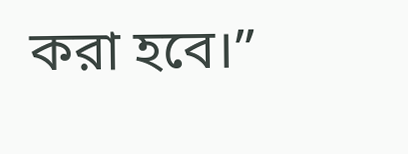করা হবে।”